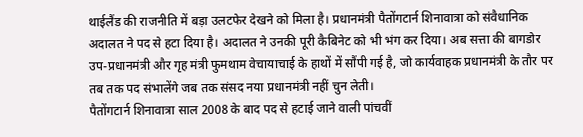थाईलैंड की राजनीति में बड़ा उलटफेर देखने को मिला है। प्रधानमंत्री पैतोंगटार्न शिनावात्रा को संवैधानिक अदालत ने पद से हटा दिया है। अदालत ने उनकी पूरी कैबिनेट को भी भंग कर दिया। अब सत्ता की बागडोर उप-प्रधानमंत्री और गृह मंत्री फुमथाम वेचायाचाई के हाथों में सौंपी गई है, जो कार्यवाहक प्रधानमंत्री के तौर पर तब तक पद संभालेंगे जब तक संसद नया प्रधानमंत्री नहीं चुन लेती।
पैतोंगटार्न शिनावात्रा साल 2008 के बाद पद से हटाई जाने वाली पांचवीं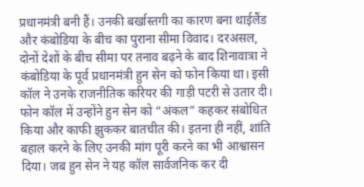प्रधानमंत्री बनी हैं। उनकी बर्खास्तगी का कारण बना थाईलैंड और कंबोडिया के बीच का पुराना सीमा विवाद। दरअसल, दोनों देशों के बीच सीमा पर तनाव बढ़ने के बाद शिनावात्रा ने कंबोडिया के पूर्व प्रधानमंत्री हुन सेन को फोन किया था। इसी कॉल ने उनके राजनीतिक करियर की गाड़ी पटरी से उतार दी।
फोन कॉल में उन्होंने हुन सेन को “अंकल” कहकर संबोधित किया और काफी झुककर बातचीत की। इतना ही नहीं, शांति बहाल करने के लिए उनकी मांग पूरी करने का भी आश्वासन दिया। जब हुन सेन ने यह कॉल सार्वजनिक कर दी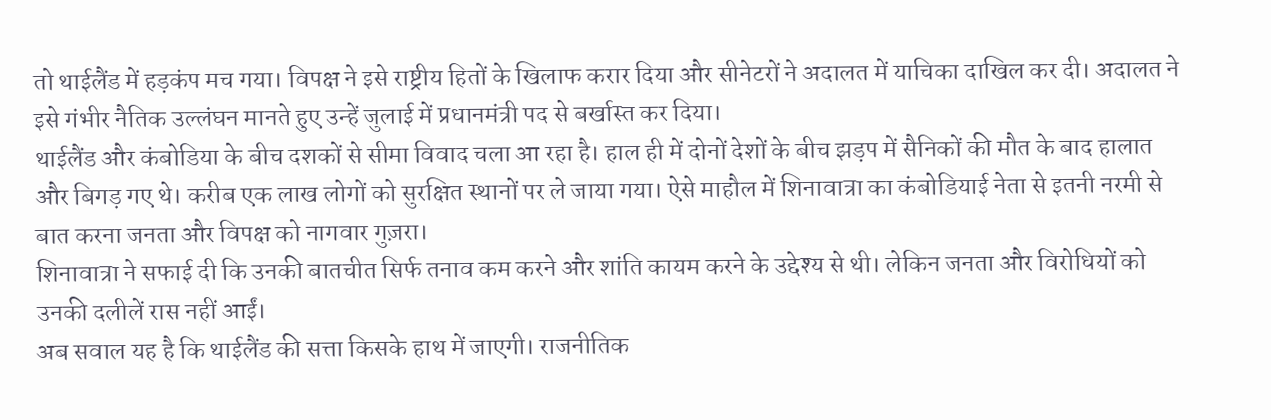तो थाईलैंड में हड़कंप मच गया। विपक्ष ने इसे राष्ट्रीय हितों के खिलाफ करार दिया और सीनेटरों ने अदालत में याचिका दाखिल कर दी। अदालत ने इसे गंभीर नैतिक उल्लंघन मानते हुए उन्हें जुलाई में प्रधानमंत्री पद से बर्खास्त कर दिया।
थाईलैंड और कंबोडिया के बीच दशकों से सीमा विवाद चला आ रहा है। हाल ही में दोनों देशों के बीच झड़प में सैनिकों की मौत के बाद हालात और बिगड़ गए थे। करीब एक लाख लोगों को सुरक्षित स्थानों पर ले जाया गया। ऐसे माहौल में शिनावात्रा का कंबोडियाई नेता से इतनी नरमी से बात करना जनता और विपक्ष को नागवार गुज़रा।
शिनावात्रा ने सफाई दी कि उनकी बातचीत सिर्फ तनाव कम करने और शांति कायम करने के उद्देश्य से थी। लेकिन जनता और विरोधियों को उनकी दलीलें रास नहीं आईं।
अब सवाल यह है कि थाईलैंड की सत्ता किसके हाथ में जाएगी। राजनीतिक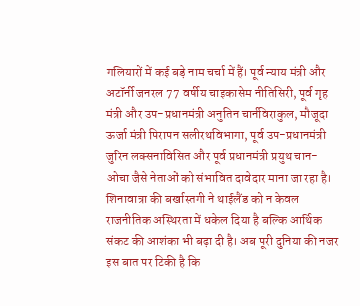गलियारों में कई बड़े नाम चर्चा में हैं। पूर्व न्याय मंत्री और अटॉर्नी जनरल 77 वर्षीय चाइकासेम नीतिसिरी, पूर्व गृह मंत्री और उप-प्रधानमंत्री अनुतिन चार्नविराकुल, मौजूदा ऊर्जा मंत्री पिरापन सलीरथविभागा, पूर्व उप-प्रधानमंत्री जुरिन लक्सनाविसित और पूर्व प्रधानमंत्री प्रयुथ चान-ओचा जैसे नेताओं को संभावित दावेदार माना जा रहा है।
शिनावात्रा की बर्खास्तगी ने थाईलैंड को न केवल राजनीतिक अस्थिरता में धकेल दिया है बल्कि आर्थिक संकट की आशंका भी बढ़ा दी है। अब पूरी दुनिया की नजर इस बात पर टिकी है कि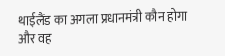थाईलैंड का अगला प्रधानमंत्री कौन होगा और वह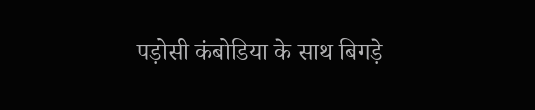पड़ोसी कंबोडिया के साथ बिगड़े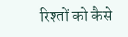रिश्तों को कैसे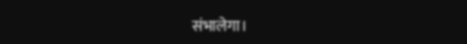संभालेगा।